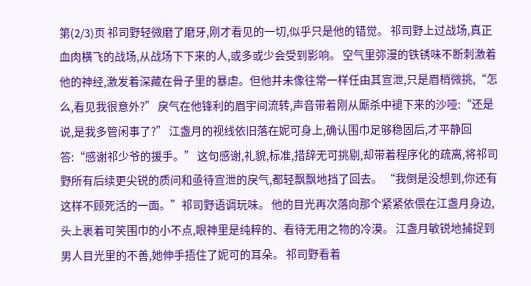第(2/3)页 祁司野轻微磨了磨牙,刚才看见的一切,似乎只是他的错觉。 祁司野上过战场,真正血肉横飞的战场,从战场下下来的人,或多或少会受到影响。 空气里弥漫的铁锈味不断刺激着他的神经,激发着深藏在骨子里的暴虐。但他并未像往常一样任由其宣泄,只是眉梢微挑,“怎么,看见我很意外?” 戾气在他锋利的眉宇间流转,声音带着刚从厮杀中褪下来的沙哑:“还是说,是我多管闲事了?” 江盏月的视线依旧落在妮可身上,确认围巾足够稳固后,才平静回答:“感谢祁少爷的援手。” 这句感谢,礼貌,标准,措辞无可挑剔,却带着程序化的疏离,将祁司野所有后续更尖锐的质问和亟待宣泄的戾气,都轻飘飘地挡了回去。 “我倒是没想到,你还有这样不顾死活的一面。”祁司野语调玩味。 他的目光再次落向那个紧紧依偎在江盏月身边,头上裹着可笑围巾的小不点,眼神里是纯粹的、看待无用之物的冷漠。 江盏月敏锐地捕捉到男人目光里的不善,她伸手捂住了妮可的耳朵。 祁司野看着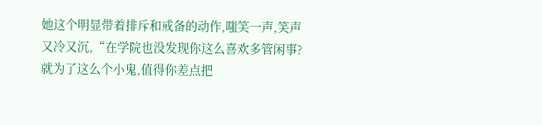她这个明显带着排斥和戒备的动作,嗤笑一声,笑声又冷又沉,“在学院也没发现你这么喜欢多管闲事?就为了这么个小鬼,值得你差点把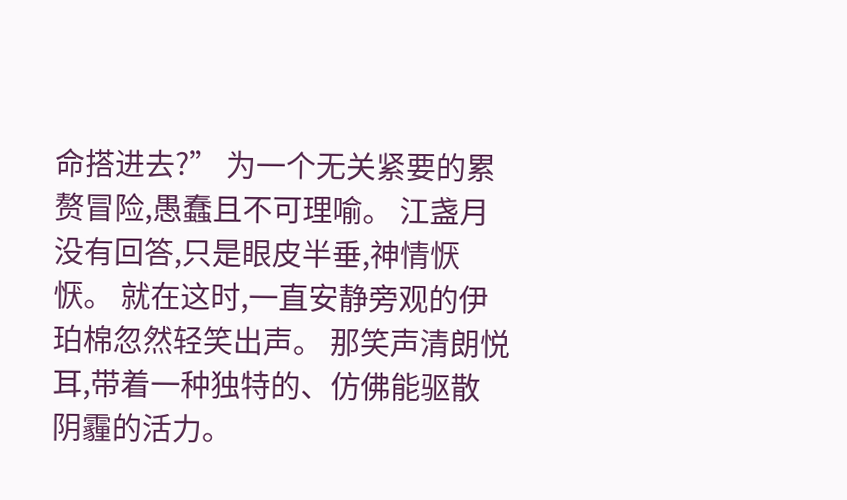命搭进去?” 为一个无关紧要的累赘冒险,愚蠢且不可理喻。 江盏月没有回答,只是眼皮半垂,神情恹恹。 就在这时,一直安静旁观的伊珀棉忽然轻笑出声。 那笑声清朗悦耳,带着一种独特的、仿佛能驱散阴霾的活力。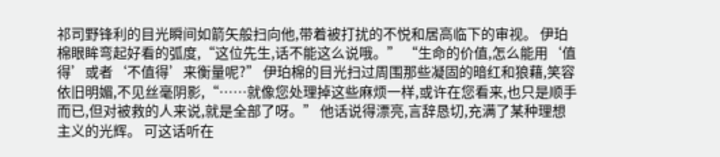祁司野锋利的目光瞬间如箭矢般扫向他,带着被打扰的不悦和居高临下的审视。 伊珀棉眼眸弯起好看的弧度,“这位先生,话不能这么说哦。” “生命的价值,怎么能用‘值得’或者‘不值得’来衡量呢?” 伊珀棉的目光扫过周围那些凝固的暗红和狼藉,笑容依旧明媚,不见丝毫阴影,“⋯⋯就像您处理掉这些麻烦一样,或许在您看来,也只是顺手而已,但对被救的人来说,就是全部了呀。” 他话说得漂亮,言辞恳切,充满了某种理想主义的光辉。 可这话听在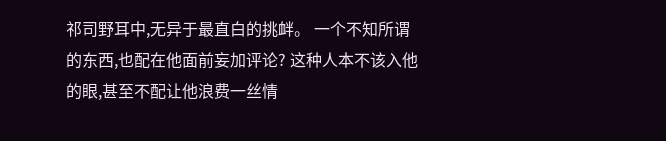祁司野耳中,无异于最直白的挑衅。 一个不知所谓的东西,也配在他面前妄加评论? 这种人本不该入他的眼,甚至不配让他浪费一丝情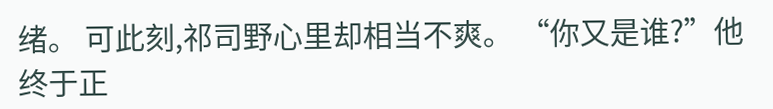绪。 可此刻,祁司野心里却相当不爽。 “你又是谁?”他终于正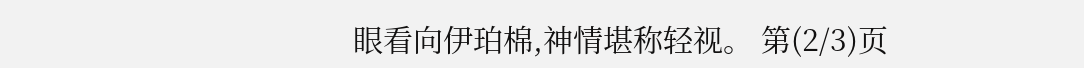眼看向伊珀棉,神情堪称轻视。 第(2/3)页